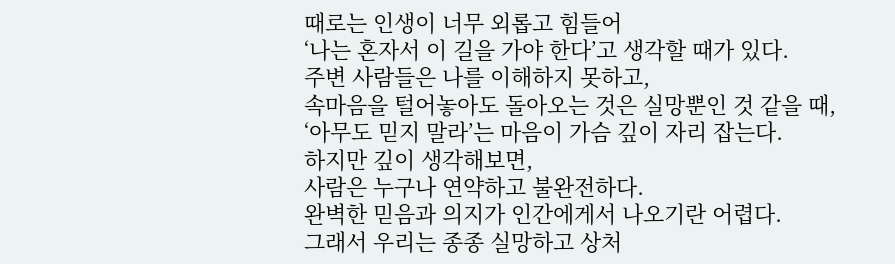때로는 인생이 너무 외롭고 힘들어
‘나는 혼자서 이 길을 가야 한다’고 생각할 때가 있다.
주변 사람들은 나를 이해하지 못하고,
속마음을 털어놓아도 돌아오는 것은 실망뿐인 것 같을 때,
‘아무도 믿지 말라’는 마음이 가슴 깊이 자리 잡는다.
하지만 깊이 생각해보면,
사람은 누구나 연약하고 불완전하다.
완벽한 믿음과 의지가 인간에게서 나오기란 어렵다.
그래서 우리는 종종 실망하고 상처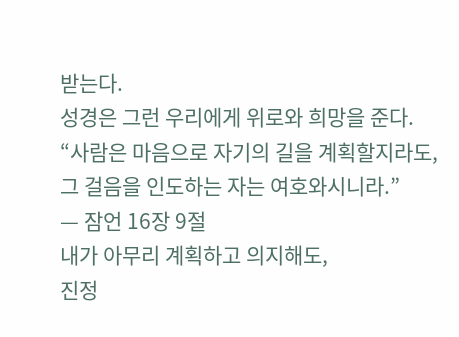받는다.
성경은 그런 우리에게 위로와 희망을 준다.
“사람은 마음으로 자기의 길을 계획할지라도,
그 걸음을 인도하는 자는 여호와시니라.”
— 잠언 16장 9절
내가 아무리 계획하고 의지해도,
진정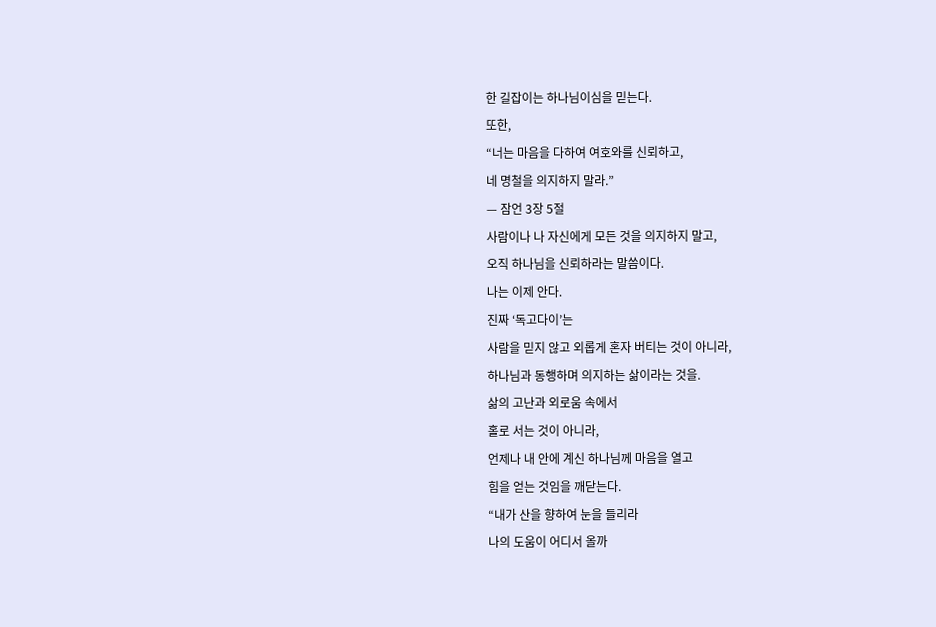한 길잡이는 하나님이심을 믿는다.
또한,
“너는 마음을 다하여 여호와를 신뢰하고,
네 명철을 의지하지 말라.”
— 잠언 3장 5절
사람이나 나 자신에게 모든 것을 의지하지 말고,
오직 하나님을 신뢰하라는 말씀이다.
나는 이제 안다.
진짜 ‘독고다이’는
사람을 믿지 않고 외롭게 혼자 버티는 것이 아니라,
하나님과 동행하며 의지하는 삶이라는 것을.
삶의 고난과 외로움 속에서
홀로 서는 것이 아니라,
언제나 내 안에 계신 하나님께 마음을 열고
힘을 얻는 것임을 깨닫는다.
“내가 산을 향하여 눈을 들리라
나의 도움이 어디서 올까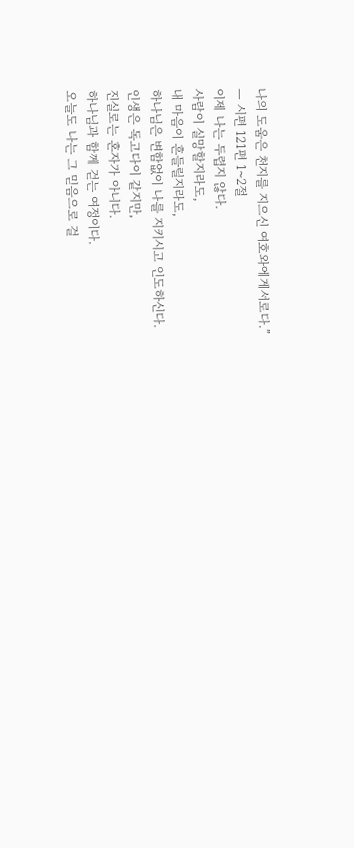나의 도움은 천지를 지으신 여호와에게서로다.”
— 시편 121편 1~2절
이제 나는 두렵지 않다.
사람이 실망할지라도,
내 마음이 흔들릴지라도,
하나님은 변함없이 나를 지키시고 인도하신다.
인생은 독고다이 같지만,
진실로는 혼자가 아니다.
하나님과 함께 걷는 여정이다.
오늘도 나는 그 믿음으로 걸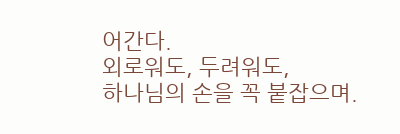어간다.
외로워도, 두려워도,
하나님의 손을 꼭 붙잡으며.